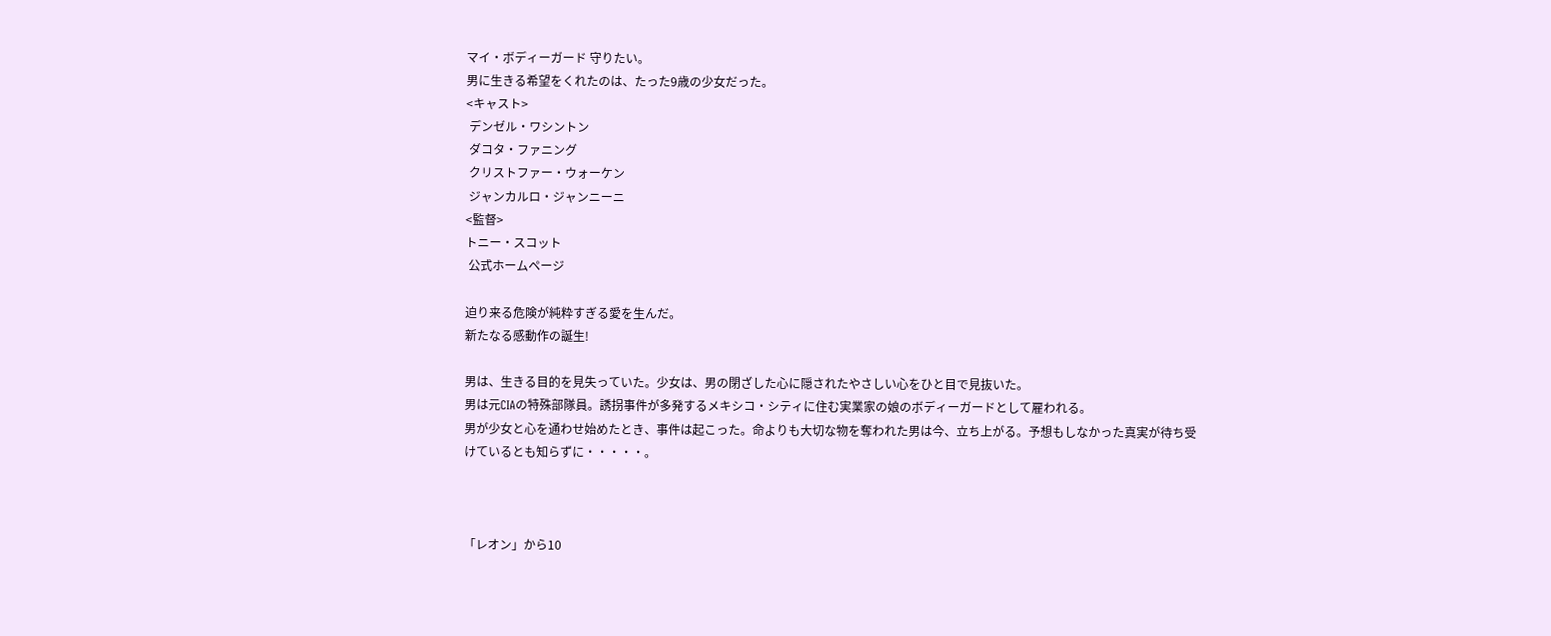マイ・ボディーガード 守りたい。
男に生きる希望をくれたのは、たった9歳の少女だった。
<キャスト>
 デンゼル・ワシントン
 ダコタ・ファニング
 クリストファー・ウォーケン
 ジャンカルロ・ジャンニーニ
<監督>
トニー・スコット
 公式ホームページ

迫り来る危険が純粋すぎる愛を生んだ。
新たなる感動作の誕生!

男は、生きる目的を見失っていた。少女は、男の閉ざした心に隠されたやさしい心をひと目で見抜いた。
男は元CIAの特殊部隊員。誘拐事件が多発するメキシコ・シティに住む実業家の娘のボディーガードとして雇われる。
男が少女と心を通わせ始めたとき、事件は起こった。命よりも大切な物を奪われた男は今、立ち上がる。予想もしなかった真実が待ち受けているとも知らずに・・・・・。



「レオン」から10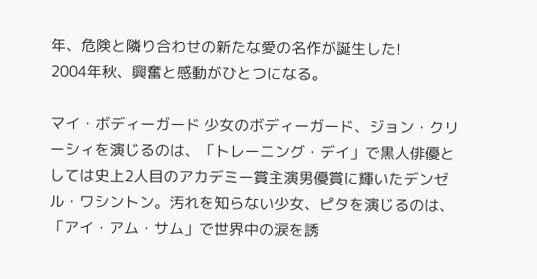年、危険と隣り合わせの新たな愛の名作が誕生した!
2004年秋、興奮と感動がひとつになる。

マイ・ボディーガード 少女のボディーガード、ジョン・クリーシィを演じるのは、「トレーニング・デイ」で黒人俳優としては史上2人目のアカデミー賞主演男優賞に輝いたデンゼル・ワシントン。汚れを知らない少女、ピタを演じるのは、「アイ・アム・サム」で世界中の涙を誘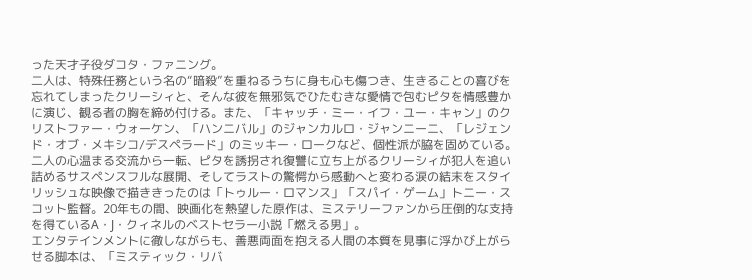った天才子役ダコタ・ファニング。
二人は、特殊任務という名の“暗殺”を重ねるうちに身も心も傷つき、生きることの喜びを忘れてしまったクリーシィと、そんな彼を無邪気でひたむきな愛情で包むピタを情感豊かに演じ、観る者の胸を締め付ける。また、「キャッチ・ミー・イフ・ユー・キャン」のクリストファー・ウォーケン、「ハンニバル」のジャンカルロ・ジャンニーニ、「レジェンド・オブ・メキシコ/デスペラード」のミッキー・ロークなど、個性派が脇を固めている。
二人の心温まる交流から一転、ピタを誘拐され復讐に立ち上がるクリーシィが犯人を追い詰めるサスペンスフルな展開、そしてラストの驚愕から感動へと変わる涙の結末をスタイリッシュな映像で描ききったのは「トゥルー・ロマンス」「スパイ・ゲーム」トニー・スコット監督。20年もの間、映画化を熱望した原作は、ミステリーファンから圧倒的な支持を得ているA・J・クィネルのベストセラー小説「燃える男」。
エンタテインメントに徹しながらも、善悪両面を抱える人間の本質を見事に浮かび上がらせる脚本は、「ミスティック・リバ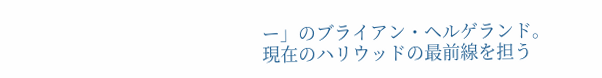ー」のブライアン・ヘルゲランド。現在のハリウッドの最前線を担う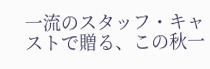一流のスタッフ・キャストで贈る、この秋一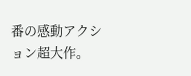番の感動アクション超大作。